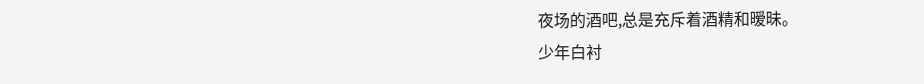夜场的酒吧,总是充斥着酒精和暧昧。
少年白衬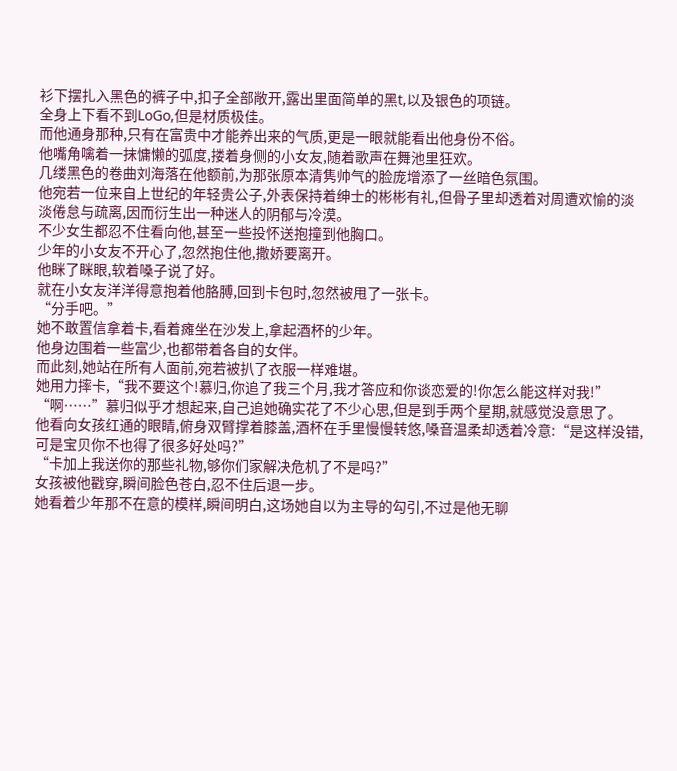衫下摆扎入黑色的裤子中,扣子全部敞开,露出里面简单的黑t,以及银色的项链。
全身上下看不到LoGo,但是材质极佳。
而他通身那种,只有在富贵中才能养出来的气质,更是一眼就能看出他身份不俗。
他嘴角噙着一抹慵懒的弧度,搂着身侧的小女友,随着歌声在舞池里狂欢。
几缕黑色的卷曲刘海落在他额前,为那张原本清隽帅气的脸庞增添了一丝暗色氛围。
他宛若一位来自上世纪的年轻贵公子,外表保持着绅士的彬彬有礼,但骨子里却透着对周遭欢愉的淡淡倦怠与疏离,因而衍生出一种迷人的阴郁与冷漠。
不少女生都忍不住看向他,甚至一些投怀送抱撞到他胸口。
少年的小女友不开心了,忽然抱住他,撒娇要离开。
他眯了眯眼,软着嗓子说了好。
就在小女友洋洋得意抱着他胳膊,回到卡包时,忽然被甩了一张卡。
“分手吧。”
她不敢置信拿着卡,看着瘫坐在沙发上,拿起酒杯的少年。
他身边围着一些富少,也都带着各自的女伴。
而此刻,她站在所有人面前,宛若被扒了衣服一样难堪。
她用力摔卡,“我不要这个!慕归,你追了我三个月,我才答应和你谈恋爱的!你怎么能这样对我!”
“啊……”慕归似乎才想起来,自己追她确实花了不少心思,但是到手两个星期,就感觉没意思了。
他看向女孩红通的眼睛,俯身双臂撑着膝盖,酒杯在手里慢慢转悠,嗓音温柔却透着冷意:“是这样没错,可是宝贝你不也得了很多好处吗?”
“卡加上我送你的那些礼物,够你们家解决危机了不是吗?”
女孩被他戳穿,瞬间脸色苍白,忍不住后退一步。
她看着少年那不在意的模样,瞬间明白,这场她自以为主导的勾引,不过是他无聊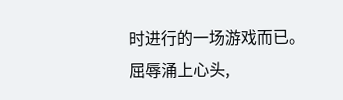时进行的一场游戏而已。
屈辱涌上心头,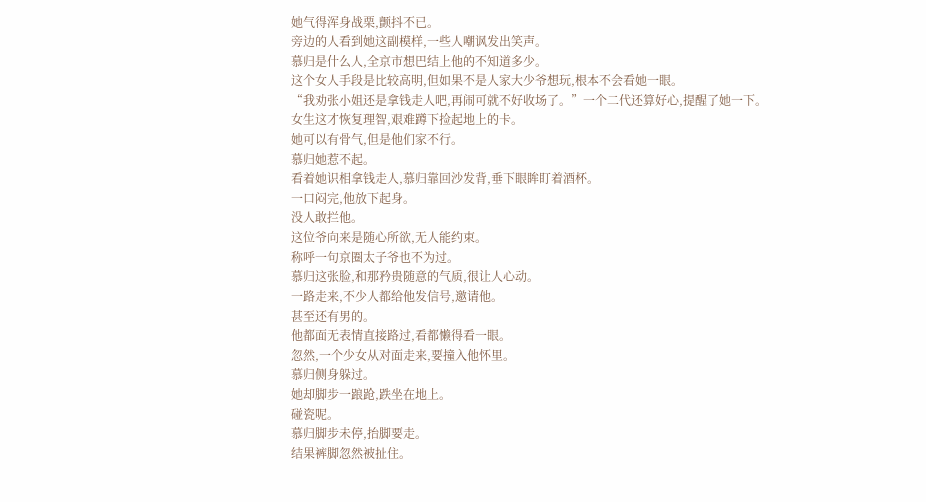她气得浑身战栗,颤抖不已。
旁边的人看到她这副模样,一些人嘲讽发出笑声。
慕归是什么人,全京市想巴结上他的不知道多少。
这个女人手段是比较高明,但如果不是人家大少爷想玩,根本不会看她一眼。
“我劝张小姐还是拿钱走人吧,再闹可就不好收场了。”一个二代还算好心,提醒了她一下。
女生这才恢复理智,艰难蹲下捡起地上的卡。
她可以有骨气,但是他们家不行。
慕归她惹不起。
看着她识相拿钱走人,慕归靠回沙发背,垂下眼眸盯着酒杯。
一口闷完,他放下起身。
没人敢拦他。
这位爷向来是随心所欲,无人能约束。
称呼一句京圈太子爷也不为过。
慕归这张脸,和那矜贵随意的气质,很让人心动。
一路走来,不少人都给他发信号,邀请他。
甚至还有男的。
他都面无表情直接路过,看都懒得看一眼。
忽然,一个少女从对面走来,要撞入他怀里。
慕归侧身躲过。
她却脚步一踉跄,跌坐在地上。
碰瓷呢。
慕归脚步未停,抬脚要走。
结果裤脚忽然被扯住。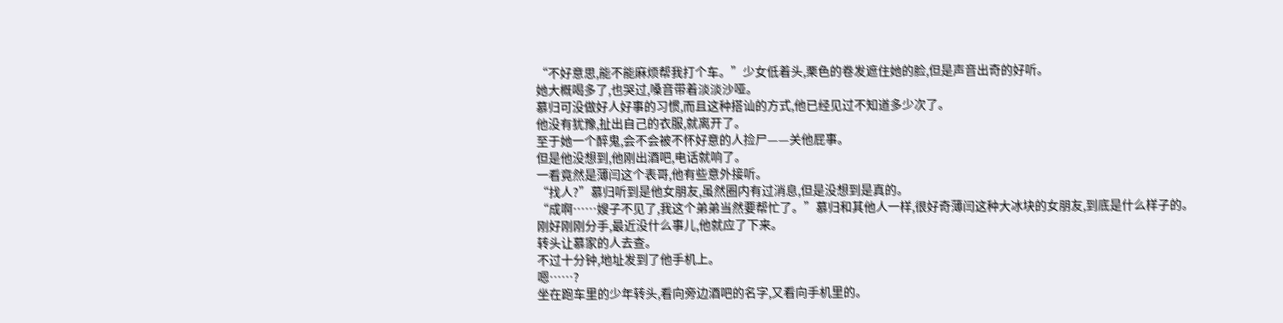“不好意思,能不能麻烦帮我打个车。”少女低着头,栗色的卷发遮住她的脸,但是声音出奇的好听。
她大概喝多了,也哭过,嗓音带着淡淡沙哑。
慕归可没做好人好事的习惯,而且这种搭讪的方式,他已经见过不知道多少次了。
他没有犹豫,扯出自己的衣服,就离开了。
至于她一个醉鬼,会不会被不怀好意的人捡尸——关他屁事。
但是他没想到,他刚出酒吧,电话就响了。
一看竟然是薄闫这个表哥,他有些意外接听。
“找人?”慕归听到是他女朋友,虽然圈内有过消息,但是没想到是真的。
“成啊……嫂子不见了,我这个弟弟当然要帮忙了。”慕归和其他人一样,很好奇薄闫这种大冰块的女朋友,到底是什么样子的。
刚好刚刚分手,最近没什么事儿,他就应了下来。
转头让慕家的人去查。
不过十分钟,地址发到了他手机上。
嗯……?
坐在跑车里的少年转头,看向旁边酒吧的名字,又看向手机里的。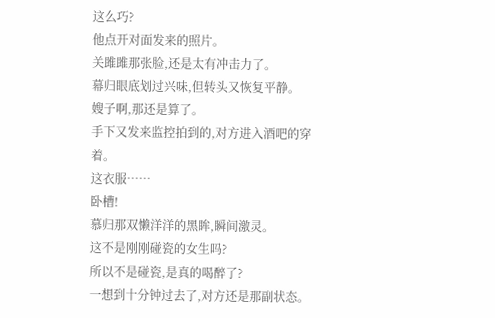这么巧?
他点开对面发来的照片。
关雎雎那张脸,还是太有冲击力了。
幕归眼底划过兴味,但转头又恢复平静。
嫂子啊,那还是算了。
手下又发来监控拍到的,对方进入酒吧的穿着。
这衣服……
卧槽!
慕归那双懒洋洋的黑眸,瞬间激灵。
这不是刚刚碰瓷的女生吗?
所以不是碰瓷,是真的喝醉了?
一想到十分钟过去了,对方还是那副状态。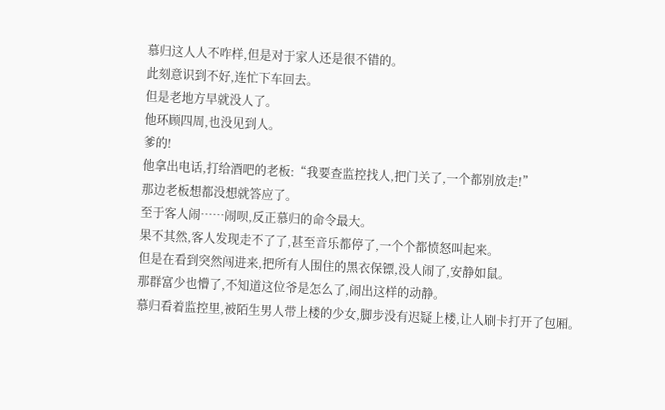慕归这人人不咋样,但是对于家人还是很不错的。
此刻意识到不好,连忙下车回去。
但是老地方早就没人了。
他环顾四周,也没见到人。
爹的!
他拿出电话,打给酒吧的老板:“我要查监控找人,把门关了,一个都别放走!”
那边老板想都没想就答应了。
至于客人闹……闹呗,反正慕归的命令最大。
果不其然,客人发现走不了了,甚至音乐都停了,一个个都愤怒叫起来。
但是在看到突然闯进来,把所有人围住的黑衣保镖,没人闹了,安静如鼠。
那群富少也懵了,不知道这位爷是怎么了,闹出这样的动静。
慕归看着监控里,被陌生男人带上楼的少女,脚步没有迟疑上楼,让人刷卡打开了包厢。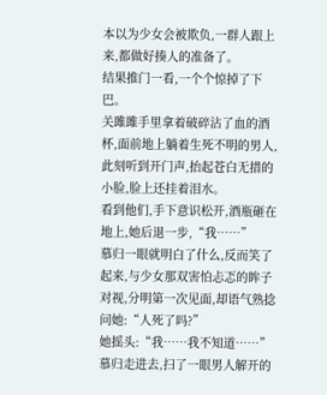本以为少女会被欺负,一群人跟上来,都做好揍人的准备了。
结果推门一看,一个个惊掉了下巴。
关雎雎手里拿着破碎沾了血的酒杯,面前地上躺着生死不明的男人,此刻听到开门声,抬起苍白无措的小脸,脸上还挂着泪水。
看到他们,手下意识松开,酒瓶砸在地上,她后退一步,“我……”
慕归一眼就明白了什么,反而笑了起来,与少女那双害怕忐忑的眸子对视,分明第一次见面,却语气熟捻问她:“人死了吗?”
她摇头:“我……我不知道……”
慕归走进去,扫了一眼男人解开的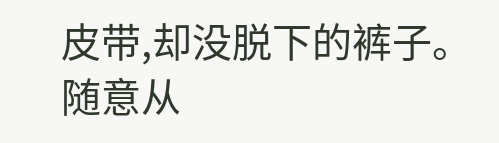皮带,却没脱下的裤子。
随意从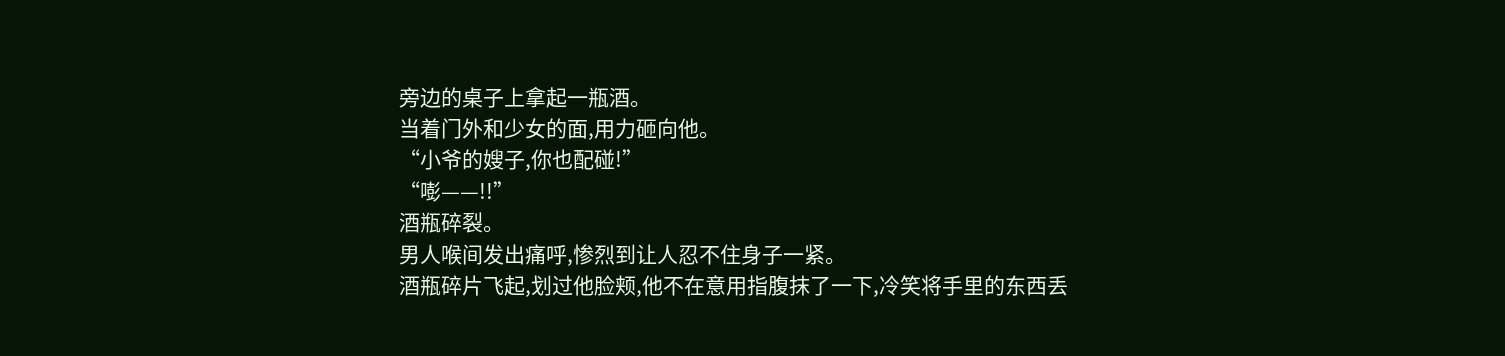旁边的桌子上拿起一瓶酒。
当着门外和少女的面,用力砸向他。
“小爷的嫂子,你也配碰!”
“嘭——!!”
酒瓶碎裂。
男人喉间发出痛呼,惨烈到让人忍不住身子一紧。
酒瓶碎片飞起,划过他脸颊,他不在意用指腹抹了一下,冷笑将手里的东西丢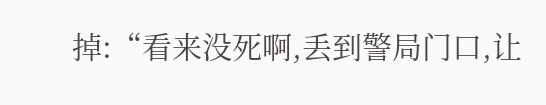掉:“看来没死啊,丢到警局门口,让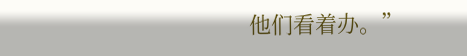他们看着办。”